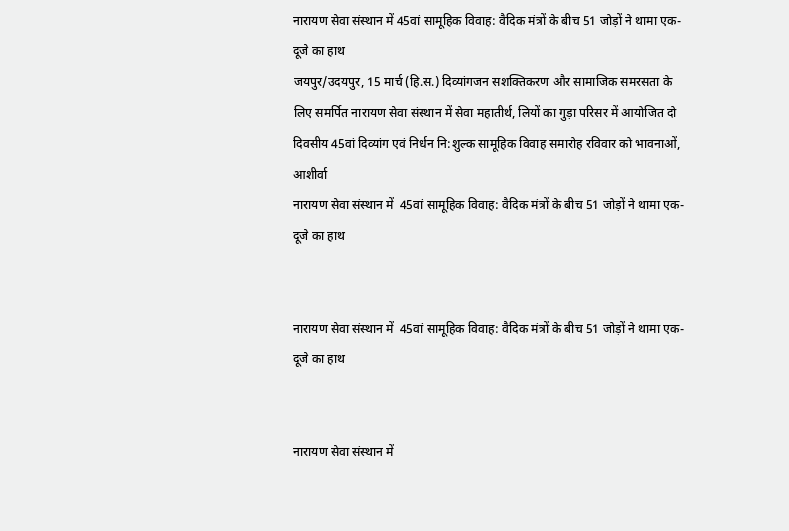नारायण सेवा संस्थान में 45वां सामूहिक विवाह: वैदिक मंत्रों के बीच 51 जोड़ों ने थामा एक-दूजे का हाथ
जयपुर/उदयपुर, 15 मार्च (हि.स.) दिव्यांगजन सशक्तिकरण और सामाजिक समरसता के लिए समर्पित नारायण सेवा संस्थान में सेवा महातीर्थ, लियों का गुड़ा परिसर में आयोजित दो दिवसीय 45वां दिव्यांग एवं निर्धन नि:शुल्क सामूहिक विवाह समारोह रविवार को भावनाओं, आशीर्वा
नारायण सेवा संस्थान में  45वां सामूहिक विवाह: वैदिक मंत्रों के बीच 51 जोड़ों ने थामा एक-दूजे का हाथ


नारायण सेवा संस्थान में  45वां सामूहिक विवाह: वैदिक मंत्रों के बीच 51 जोड़ों ने थामा एक-दूजे का हाथ


नारायण सेवा संस्थान में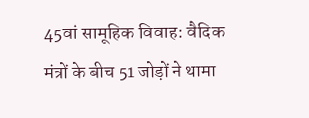45वां सामूहिक विवाह: वैदिक मंत्रों के बीच 51 जोड़ों ने थामा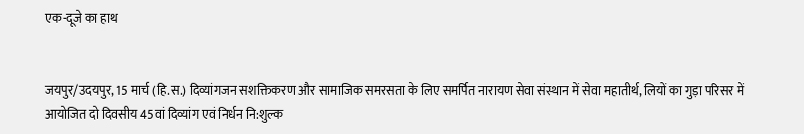एक-दूजे का हाथ


जयपुर/उदयपुर, 15 मार्च (हि.स.) दिव्यांगजन सशक्तिकरण और सामाजिक समरसता के लिए समर्पित नारायण सेवा संस्थान में सेवा महातीर्थ, लियों का गुड़ा परिसर में आयोजित दो दिवसीय 45वां दिव्यांग एवं निर्धन नि:शुल्क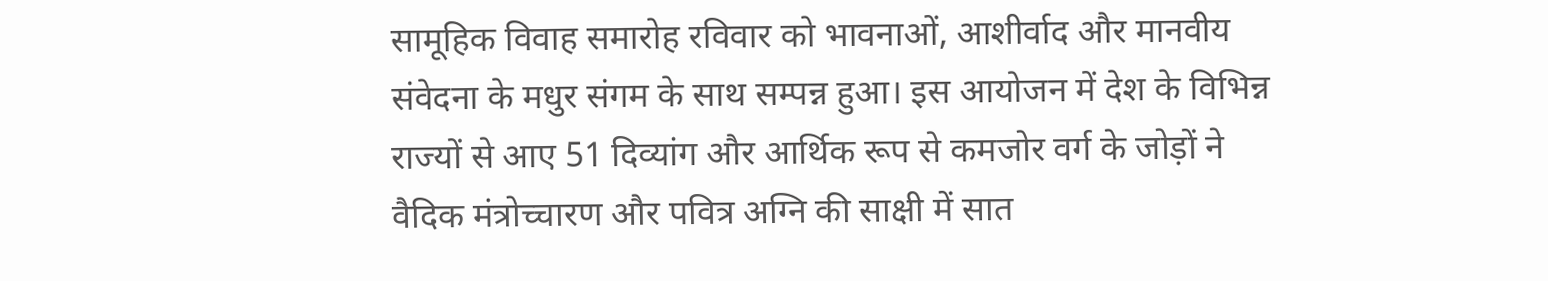सामूहिक विवाह समारोह रविवार को भावनाओं, आशीर्वाद और मानवीय संवेदना के मधुर संगम के साथ सम्पन्न हुआ। इस आयोजन में देश के विभिन्न राज्यों से आए 51 दिव्यांग और आर्थिक रूप से कमजोर वर्ग के जोड़ों ने वैदिक मंत्रोच्चारण और पवित्र अग्नि की साक्षी में सात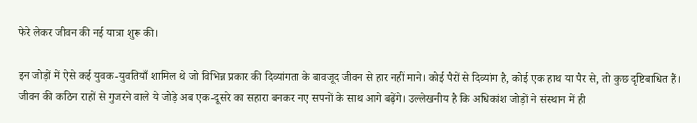फेरे लेकर जीवन की नई यात्रा शुरू की।

इन जोड़ों में ऐसे कई युवक-युवतियाँ शामिल थे जो विभिन्न प्रकार की दिव्यांगता के बावजूद जीवन से हार नहीं माने। कोई पैरों से दिव्यांग है, कोई एक हाथ या पैर से, तो कुछ दृष्टिबाधित हैं। जीवन की कठिन राहों से गुजरने वाले ये जोड़े अब एक-दूसरे का सहारा बनकर नए सपनों के साथ आगे बढ़ेंगे। उल्लेखनीय है कि अधिकांश जोड़ों ने संस्थान में ही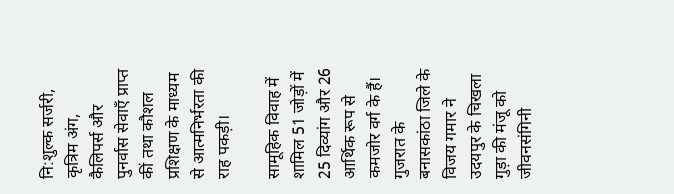नि:शुल्क सर्जरी, कृत्रिम अंग, कैलिपर्स और पुनर्वास सेवाएँ प्राप्त कीं तथा कौशल प्रशिक्षण के माध्यम से आत्मनिर्भरता की राह पकड़ी।

सामूहिक विवाह में शामिल 51 जोड़ों में 25 दिव्यांग और 26 आर्थिक रूप से कमजोर वर्ग के हैं। गुजरात के बनासकांठा जिले के विजय गमार ने उदयपुर के चिखला गुड़ा की मंजू को जीवनसंगिनी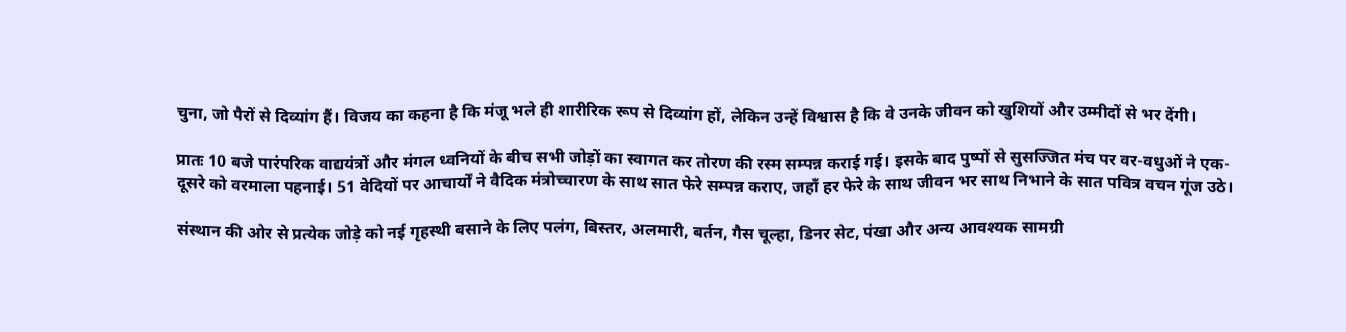चुना, जो पैरों से दिव्यांग हैं। विजय का कहना है कि मंजू भले ही शारीरिक रूप से दिव्यांग हों, लेकिन उन्हें विश्वास है कि वे उनके जीवन को खुशियों और उम्मीदों से भर देंगी।

प्रातः 10 बजे पारंपरिक वाद्ययंत्रों और मंगल ध्वनियों के बीच सभी जोड़ों का स्वागत कर तोरण की रस्म सम्पन्न कराई गई। इसके बाद पुष्पों से सुसज्जित मंच पर वर-वधुओं ने एक-दूसरे को वरमाला पहनाई। 51 वेदियों पर आचार्यों ने वैदिक मंत्रोच्चारण के साथ सात फेरे सम्पन्न कराए, जहाँ हर फेरे के साथ जीवन भर साथ निभाने के सात पवित्र वचन गूंज उठे।

संस्थान की ओर से प्रत्येक जोड़े को नई गृहस्थी बसाने के लिए पलंग, बिस्तर, अलमारी, बर्तन, गैस चूल्हा, डिनर सेट, पंखा और अन्य आवश्यक सामग्री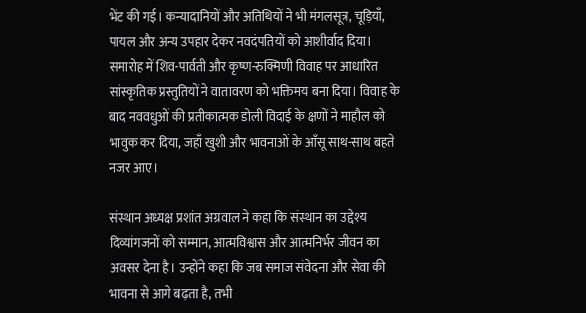भेंट की गई। कन्यादानियों और अतिथियों ने भी मंगलसूत्र, चूड़ियाँ, पायल और अन्य उपहार देकर नवदंपतियों को आशीर्वाद दिया। समारोह में शिव-पार्वती और कृष्ण-रुक्मिणी विवाह पर आधारित सांस्कृतिक प्रस्तुतियों ने वातावरण को भक्तिमय बना दिया। विवाह के बाद नववधुओं की प्रतीकात्मक डोली विदाई के क्षणों ने माहौल को भावुक कर दिया, जहाँ खुशी और भावनाओं के आँसू साथ-साथ बहते नजर आए।

संस्थान अध्यक्ष प्रशांत अग्रवाल ने कहा कि संस्थान का उद्देश्य दिव्यांगजनों को सम्मान, आत्मविश्वास और आत्मनिर्भर जीवन का अवसर देना है। उन्होंने कहा कि जब समाज संवेदना और सेवा की भावना से आगे बढ़ता है, तभी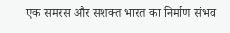एक समरस और सशक्त भारत का निर्माण संभव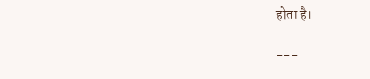होता है।

---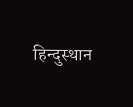हिन्दुस्थान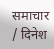समाचार / दिनेश